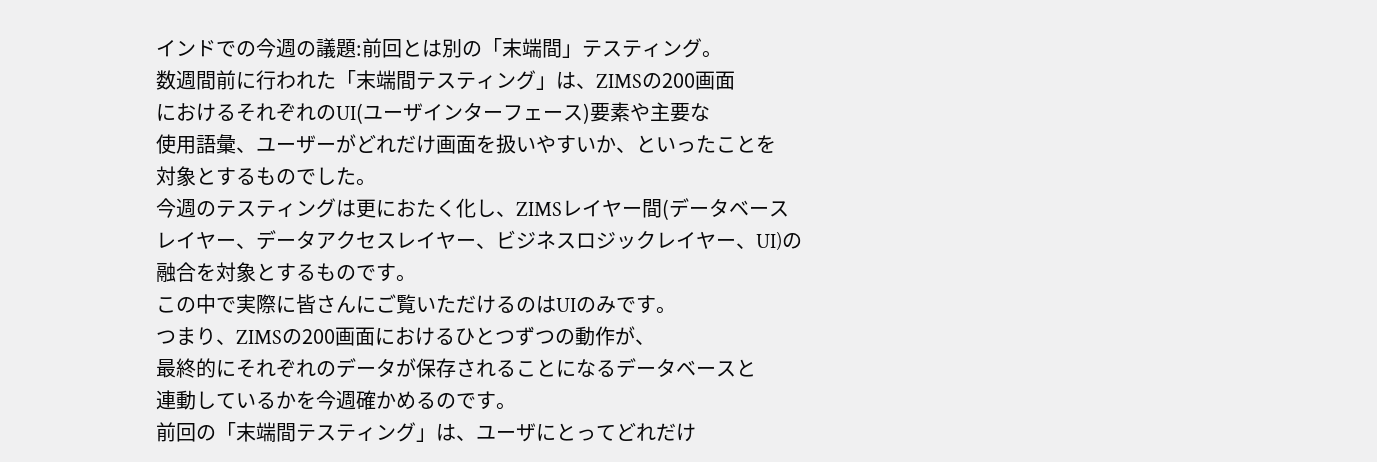インドでの今週の議題:前回とは別の「末端間」テスティング。
数週間前に行われた「末端間テスティング」は、ZIMSの200画面
におけるそれぞれのUI(ユーザインターフェース)要素や主要な
使用語彙、ユーザーがどれだけ画面を扱いやすいか、といったことを
対象とするものでした。
今週のテスティングは更におたく化し、ZIMSレイヤー間(データベース
レイヤー、データアクセスレイヤー、ビジネスロジックレイヤー、UI)の
融合を対象とするものです。
この中で実際に皆さんにご覧いただけるのはUIのみです。
つまり、ZIMSの200画面におけるひとつずつの動作が、
最終的にそれぞれのデータが保存されることになるデータベースと
連動しているかを今週確かめるのです。
前回の「末端間テスティング」は、ユーザにとってどれだけ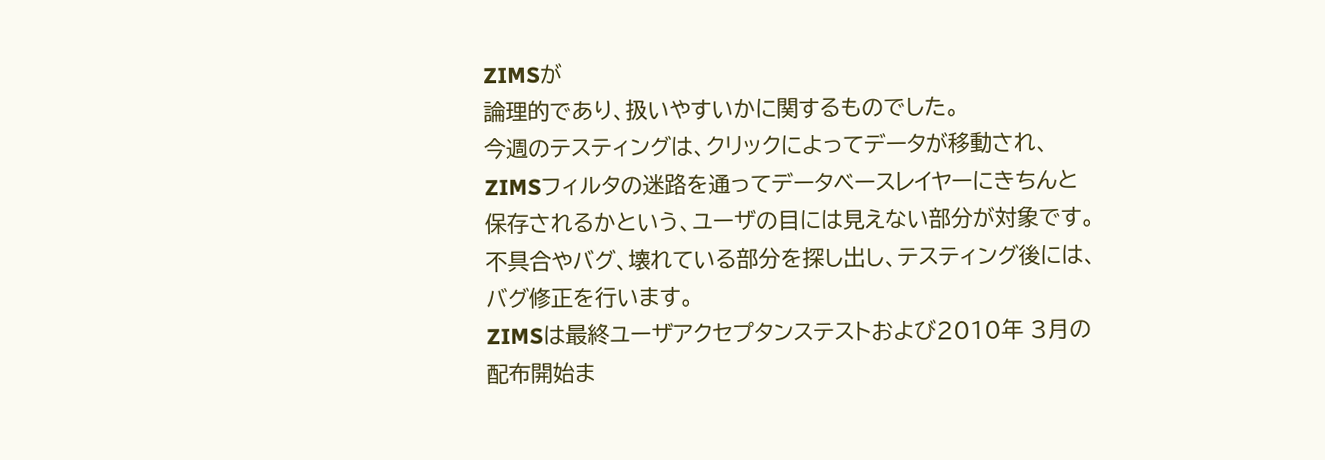ZIMSが
論理的であり、扱いやすいかに関するものでした。
今週のテスティングは、クリックによってデータが移動され、
ZIMSフィルタの迷路を通ってデータベースレイヤーにきちんと
保存されるかという、ユーザの目には見えない部分が対象です。
不具合やバグ、壊れている部分を探し出し、テスティング後には、
バグ修正を行います。
ZIMSは最終ユーザアクセプタンステストおよび2010年 3月の
配布開始ま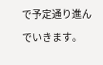で予定通り進んでいきます。